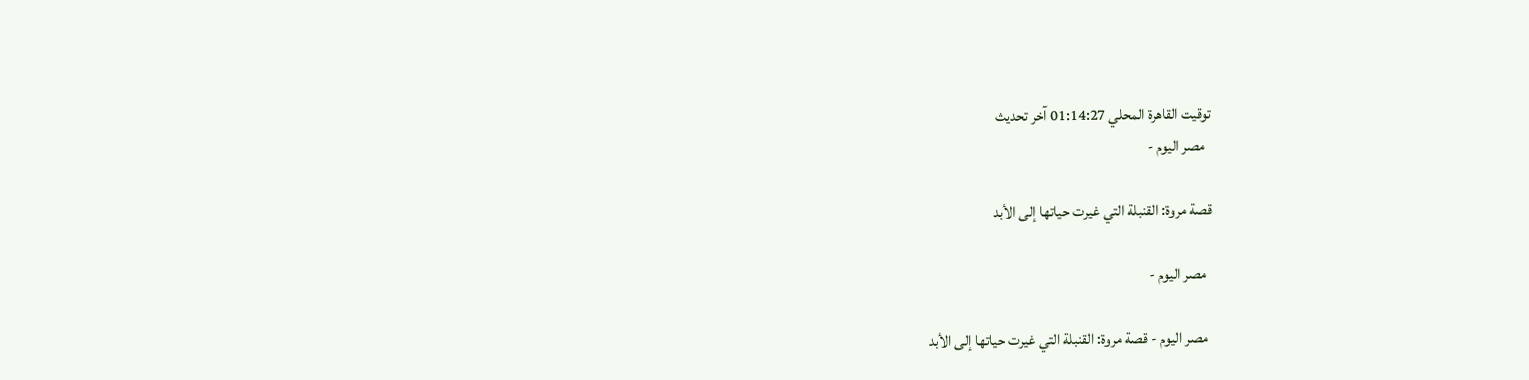توقيت القاهرة المحلي 01:14:27 آخر تحديث
  مصر اليوم -

قصة مروة: القنبلة التي غيرت حياتها إلى الأبد

  مصر اليوم -

  مصر اليوم - قصة مروة: القنبلة التي غيرت حياتها إلى الأبد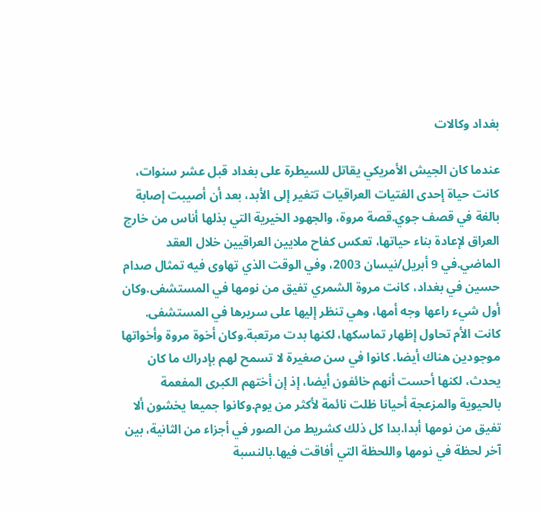بغداد وكالات

عندما كان الجيش الأمريكي يقاتل للسيطرة على بغداد قبل عشر سنوات، كانت حياة إحدى الفتيات العراقيات تتغير إلى الأبد، بعد أن أصيبت إصابة بالغة في قصف جوي.قصة مروة، والجهود الخيرية التي بذلها أناس من خارج العراق لإعادة بناء حياتها، تعكس كفاح ملايين العراقيين خلال العقد الماضي.في 9 أبريل/نيسان 2003، وفي الوقت الذي تهاوى فيه تمثال صدام حسين في بغداد، كانت مروة الشمري تفيق من نومها في المستشفى.وكان أول شيء راعها وجه أمها، وهي تنظر إليها على سريرها في المستشفى. كانت الأم تحاول إظهار تماسكها، لكنها بدت مرتعبة.وكان أخوة مروة وأخواتها موجودين هناك أيضا. كانوا في سن صغيرة لا تسمح لهم بإدراك ما كان يحدث، لكنها أحست أنهم خائفون أيضا، إذ إن أختهم الكبرى المفعمة بالحيوية والمزعجة أحيانا ظلت نائمة لأكثر من يوم.وكانوا جميعا يخشون ألا تفيق من نومها أبدا.بدا كل ذلك كشريط من الصور في أجزاء من الثانية، بين آخر لحظة في نومها واللحظة التي أفاقت فيها.بالنسبة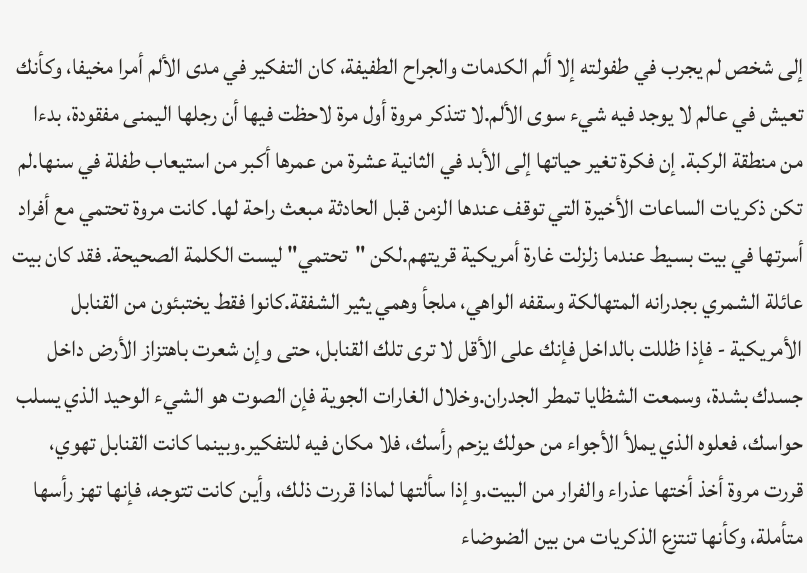إلى شخص لم يجرب في طفولته إلا ألم الكدمات والجراح الطفيفة، كان التفكير في مدى الألم أمرا مخيفا، وكأنك تعيش في عالم لا يوجد فيه شيء سوى الألم.لا تتذكر مروة أول مرة لاحظت فيها أن رجلها اليمنى مفقودة، بدءا من منطقة الركبة. إن فكرة تغير حياتها إلى الأبد في الثانية عشرة من عمرها أكبر من استيعاب طفلة في سنها.لم تكن ذكريات الساعات الأخيرة التي توقف عندها الزمن قبل الحادثة مبعث راحة لها. كانت مروة تحتمي مع أفراد أسرتها في بيت بسيط عندما زلزلت غارة أمريكية قريتهم.لكن "تحتمي" ليست الكلمة الصحيحة. فقد كان بيت عائلة الشمري بجدرانه المتهالكة وسقفه الواهي، ملجأ وهمي يثير الشفقة.كانوا فقط يختبئون من القنابل الأمريكية - فإذا ظللت بالداخل فإنك على الأقل لا ترى تلك القنابل، حتى وإن شعرت باهتزاز الأرض داخل جسدك بشدة، وسمعت الشظايا تمطر الجدران.وخلال الغارات الجوية فإن الصوت هو الشيء الوحيد الذي يسلب حواسك، فعلوه الذي يملأ الأجواء من حولك يزحم رأسك، فلا مكان فيه للتفكير.وبينما كانت القنابل تهوي، قررت مروة أخذ أختها عذراء والفرار من البيت.وإذا سألتها لماذا قررت ذلك، وأين كانت تتوجه، فإنها تهز رأسها متأملة، وكأنها تنتزع الذكريات من بين الضوضاء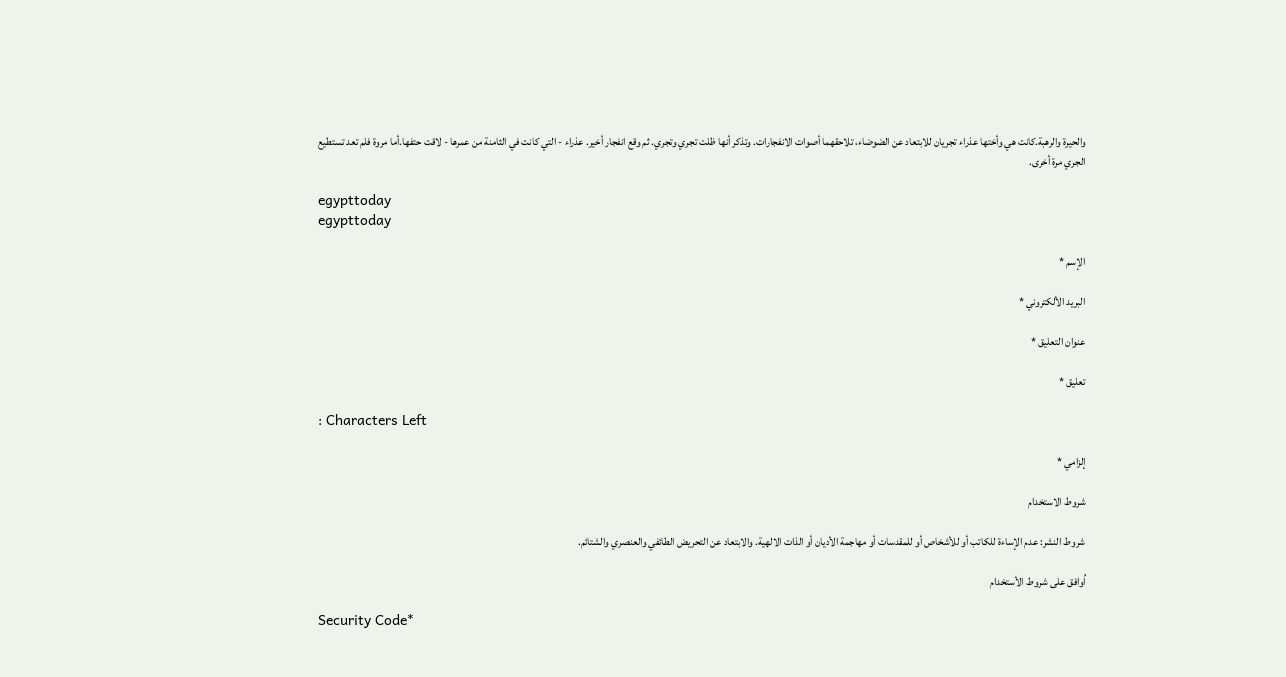والحيرة والرهبة.كانت هي وأختها عذراء تجريان للابتعاد عن الضوضاء، تلاحقهما أصوات الانفجارات. وتذكر أنها ظلت تجري وتجري. ثم وقع انفجار أخير. عذراء - التي كانت في الثامنة من عمرها - لاقت حتفها.أما مروة فلم تعد تستطيع الجري مرة أخرى.

egypttoday
egypttoday

الإسم *

البريد الألكتروني *

عنوان التعليق *

تعليق *

: Characters Left

إلزامي *

شروط الاستخدام

شروط النشر: عدم الإساءة للكاتب أو للأشخاص أو للمقدسات أو مهاجمة الأديان أو الذات الالهية. والابتعاد عن التحريض الطائفي والعنصري والشتائم.

اُوافق على شروط الأستخدام

Security Code*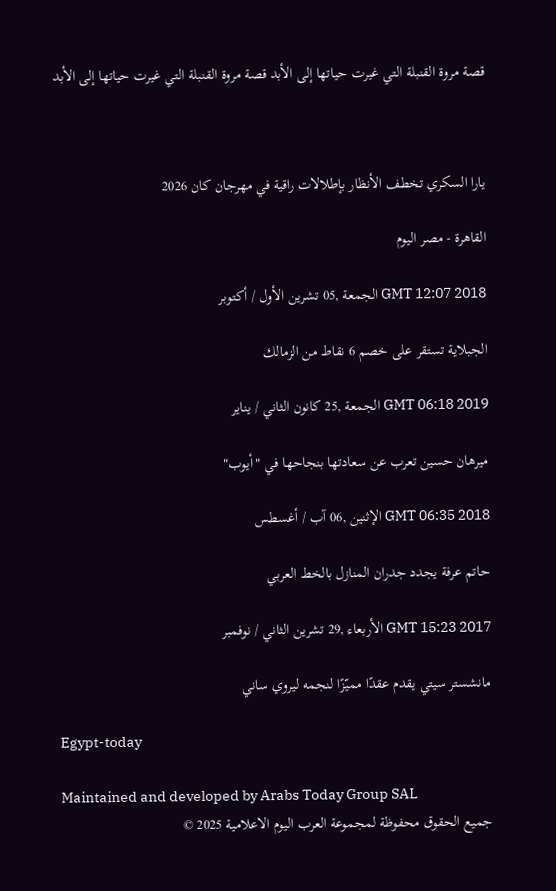قصة مروة القنبلة التي غيرت حياتها إلى الأبد قصة مروة القنبلة التي غيرت حياتها إلى الأبد



يارا السكري تخطف الأنظار بإطلالات راقية في مهرجان كان 2026

القاهرة - مصر اليوم

GMT 12:07 2018 الجمعة ,05 تشرين الأول / أكتوبر

الجبلاية تستقر على خصم 6 نقاط من الزمالك

GMT 06:18 2019 الجمعة ,25 كانون الثاني / يناير

ميرهان حسين تعرب عن سعادتها بنجاحها في "أيوب"

GMT 06:35 2018 الإثنين ,06 آب / أغسطس

حاتم عرفة يجدد جدران المنازل بالخط العربي

GMT 15:23 2017 الأربعاء ,29 تشرين الثاني / نوفمبر

مانشستر سيتي يقدم عقدًا مميّزًا لنجمه ليروي ساني

Egypt-today

Maintained and developed by Arabs Today Group SAL
جميع الحقوق محفوظة لمجموعة العرب اليوم الاعلامية 2025 ©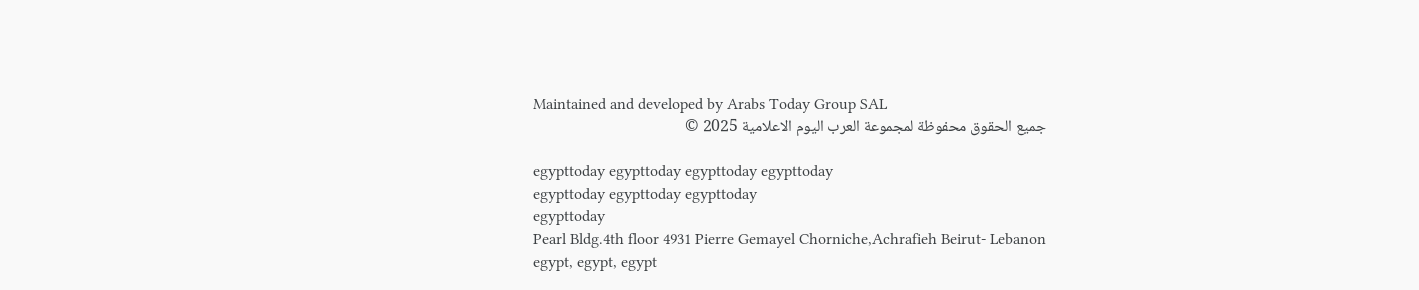Maintained and developed by Arabs Today Group SAL
جميع الحقوق محفوظة لمجموعة العرب اليوم الاعلامية 2025 ©

egypttoday egypttoday egypttoday egypttoday
egypttoday egypttoday egypttoday
egypttoday
Pearl Bldg.4th floor 4931 Pierre Gemayel Chorniche,Achrafieh Beirut- Lebanon
egypt, egypt, egypt